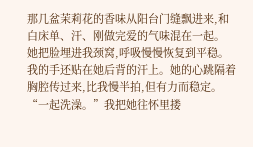那几盆茉莉花的香味从阳台门缝飘进来,和白床单、汗、刚做完爱的气味混在一起。
她把脸埋进我颈窝,呼吸慢慢恢复到平稳。我的手还贴在她后背的汗上。她的心跳隔着胸腔传过来,比我慢半拍,但有力而稳定。
“一起洗澡。”我把她往怀里搂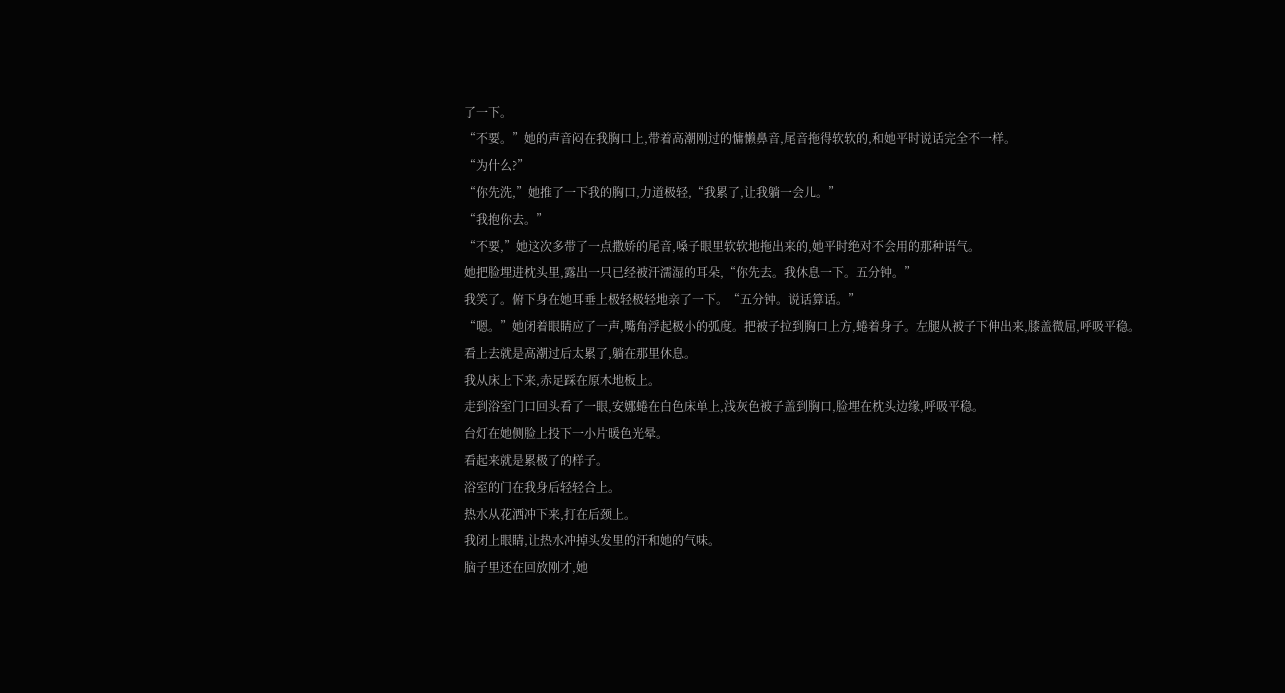了一下。
“不要。”她的声音闷在我胸口上,带着高潮刚过的慵懒鼻音,尾音拖得软软的,和她平时说话完全不一样。
“为什么?”
“你先洗,”她推了一下我的胸口,力道极轻,“我累了,让我躺一会儿。”
“我抱你去。”
“不要,”她这次多带了一点撒娇的尾音,嗓子眼里软软地拖出来的,她平时绝对不会用的那种语气。
她把脸埋进枕头里,露出一只已经被汗濡湿的耳朵,“你先去。我休息一下。五分钟。”
我笑了。俯下身在她耳垂上极轻极轻地亲了一下。“五分钟。说话算话。”
“嗯。”她闭着眼睛应了一声,嘴角浮起极小的弧度。把被子拉到胸口上方,蜷着身子。左腿从被子下伸出来,膝盖微屈,呼吸平稳。
看上去就是高潮过后太累了,躺在那里休息。
我从床上下来,赤足踩在原木地板上。
走到浴室门口回头看了一眼,安娜蜷在白色床单上,浅灰色被子盖到胸口,脸埋在枕头边缘,呼吸平稳。
台灯在她侧脸上投下一小片暖色光晕。
看起来就是累极了的样子。
浴室的门在我身后轻轻合上。
热水从花洒冲下来,打在后颈上。
我闭上眼睛,让热水冲掉头发里的汗和她的气味。
脑子里还在回放刚才,她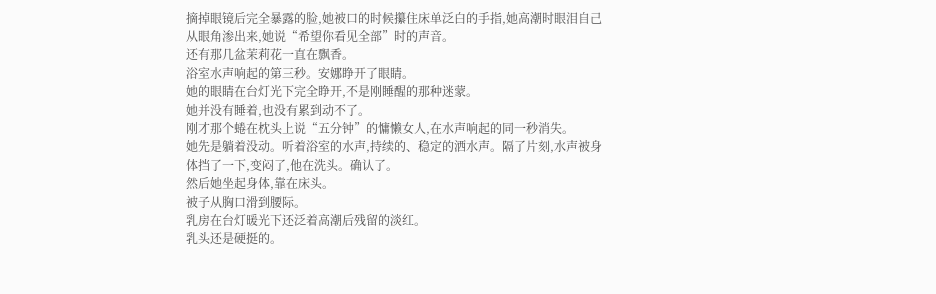摘掉眼镜后完全暴露的脸,她被口的时候攥住床单泛白的手指,她高潮时眼泪自己从眼角渗出来,她说“希望你看见全部”时的声音。
还有那几盆茉莉花一直在飘香。
浴室水声响起的第三秒。安娜睁开了眼睛。
她的眼睛在台灯光下完全睁开,不是刚睡醒的那种迷蒙。
她并没有睡着,也没有累到动不了。
刚才那个蜷在枕头上说“五分钟”的慵懒女人,在水声响起的同一秒消失。
她先是躺着没动。听着浴室的水声,持续的、稳定的洒水声。隔了片刻,水声被身体挡了一下,变闷了,他在洗头。确认了。
然后她坐起身体,靠在床头。
被子从胸口滑到腰际。
乳房在台灯暖光下还泛着高潮后残留的淡红。
乳头还是硬挺的。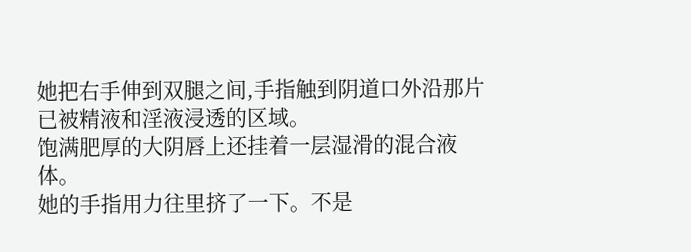她把右手伸到双腿之间,手指触到阴道口外沿那片已被精液和淫液浸透的区域。
饱满肥厚的大阴唇上还挂着一层湿滑的混合液体。
她的手指用力往里挤了一下。不是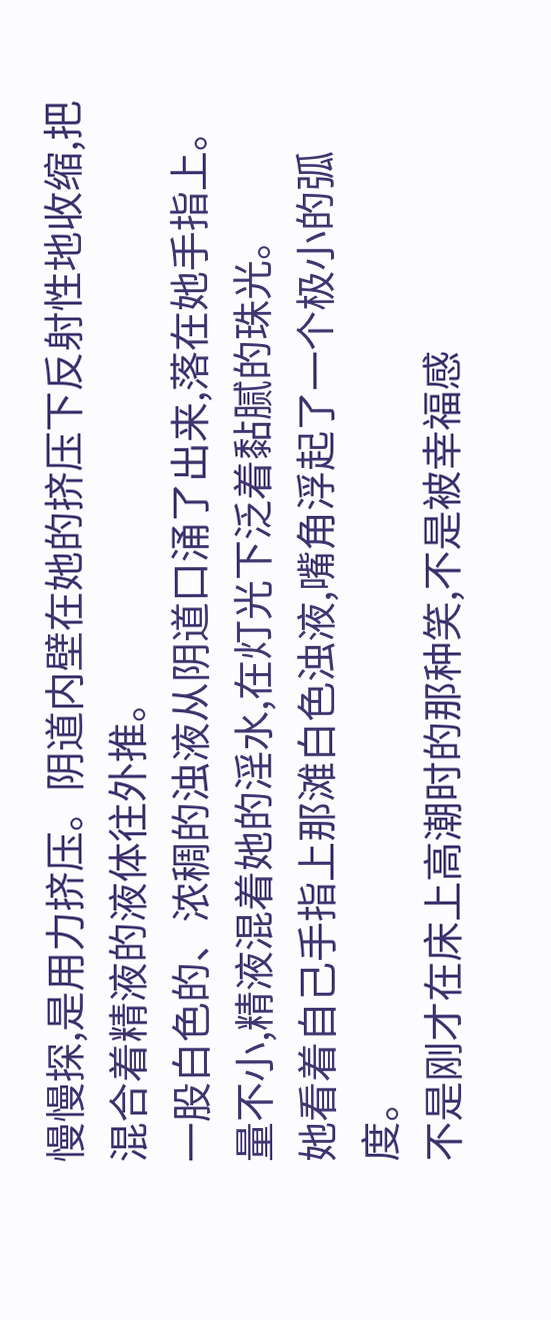慢慢探,是用力挤压。阴道内壁在她的挤压下反射性地收缩,把混合着精液的液体往外推。
一股白色的、浓稠的浊液从阴道口涌了出来,落在她手指上。量不小,精液混着她的淫水,在灯光下泛着黏腻的珠光。
她看着自己手指上那滩白色浊液,嘴角浮起了一个极小的弧度。
不是刚才在床上高潮时的那种笑,不是被幸福感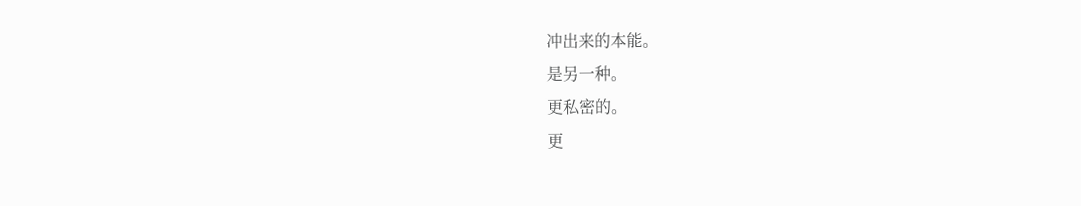冲出来的本能。
是另一种。
更私密的。
更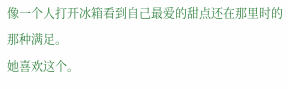像一个人打开冰箱看到自己最爱的甜点还在那里时的那种满足。
她喜欢这个。